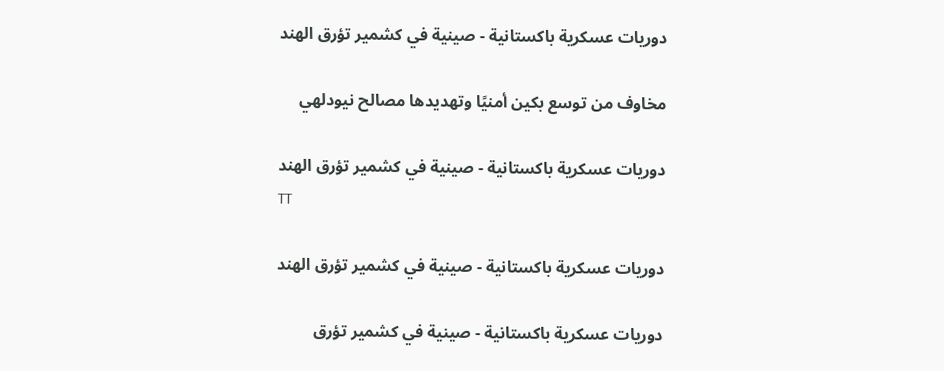دوريات عسكرية باكستانية - صينية في كشمير تؤرق الهند

مخاوف من توسع بكين أمنيًا وتهديدها مصالح نيودلهي

دوريات عسكرية باكستانية - صينية في كشمير تؤرق الهند
TT

دوريات عسكرية باكستانية - صينية في كشمير تؤرق الهند

دوريات عسكرية باكستانية - صينية في كشمير تؤرق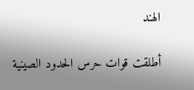الهند

أطلقت قوات حرس الحدود الصينية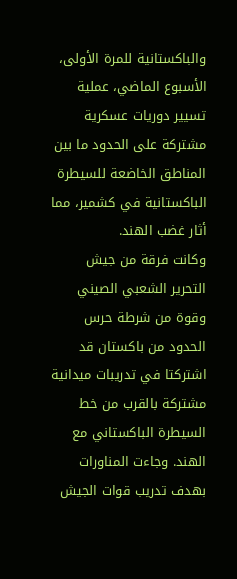والباكستانية للمرة الأولى، الأسبوع الماضي، عملية تسيير دوريات عسكرية مشتركة على الحدود ما بين المناطق الخاضعة للسيطرة الباكستانية في كشمير، مما أثار غضب الهند.
وكانت فرقة من جيش التحرير الشعبي الصيني وقوة من شرطة حرس الحدود من باكستان قد اشتركتا في تدريبات ميدانية مشتركة بالقرب من خط السيطرة الباكستاني مع الهند. وجاءت المناورات بهدف تدريب قوات الجيش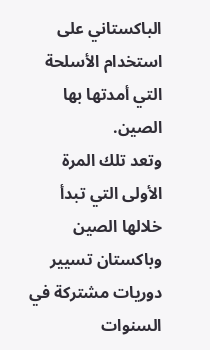الباكستاني على استخدام الأسلحة التي أمدتها بها الصين.
وتعد تلك المرة الأولى التي تبدأ خلالها الصين وباكستان تسيير دوريات مشتركة في السنوات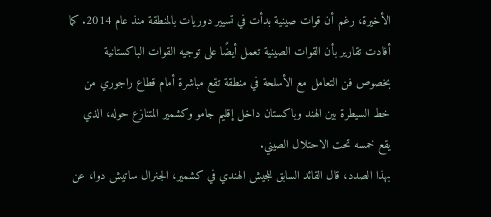الأخيرة، رغم أن قوات صينية بدأت في تسيير دوريات بالمنطقة منذ عام 2014. كما أفادت تقارير بأن القوات الصينية تعمل أيضًا على توجيه القوات الباكستانية بخصوص فن التعامل مع الأسلحة في منطقة تقع مباشرة أمام قطاع راجوري من خط السيطرة بين الهند وباكستان داخل إقليم جامو وكشمير المتنازع حوله، الذي يقع خمسه تحت الاحتلال الصيني.
بهذا الصدد، قال القائد السابق للجيش الهندي في كشمير، الجنرال ساتيش دوا، عن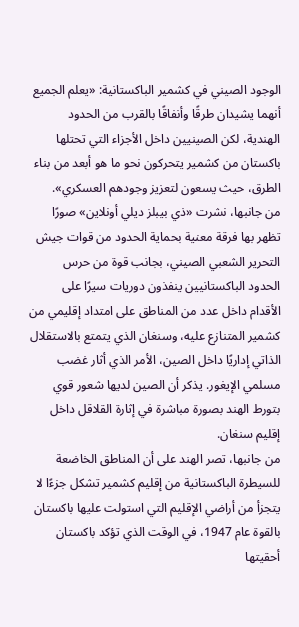الوجود الصيني في كشمير الباكستانية: «يعلم الجميع أنهما يشيدان طرقًا وأنفاقًا بالقرب من الحدود الهندية، لكن الصينيين داخل الأجزاء التي تحتلها باكستان من كشمير يتحركون نحو ما هو أبعد من بناء الطرق، حيث يسعون لتعزيز وجودهم العسكري».
من جانبها، نشرت «ذي بيبلز ديلي أونلاين» صورًا تظهر بها فرقة معنية بحماية الحدود من قوات جيش التحرير الشعبي الصيني، بجانب قوة من حرس الحدود الباكستانيين ينفذون دوريات سيرًا على الأقدام داخل عدد من المناطق على امتداد إقليمي من كشمير المتنازع عليه، وسنغان الذي يتمتع بالاستقلال الذاتي إداريًا داخل الصين، الأمر الذي أثار غضب مسلمي الإيغور. يذكر أن الصين لديها شعور قوي بتورط الهند بصورة مباشرة في إثارة القلاقل داخل إقليم سنغان.
من جانبها، تصر الهند على أن المناطق الخاضعة للسيطرة الباكستانية من إقليم كشمير تشكل جزءًا لا يتجزأ من أراضي الإقليم التي استولت عليها باكستان بالقوة عام 1947، في الوقت الذي تؤكد باكستان أحقيتها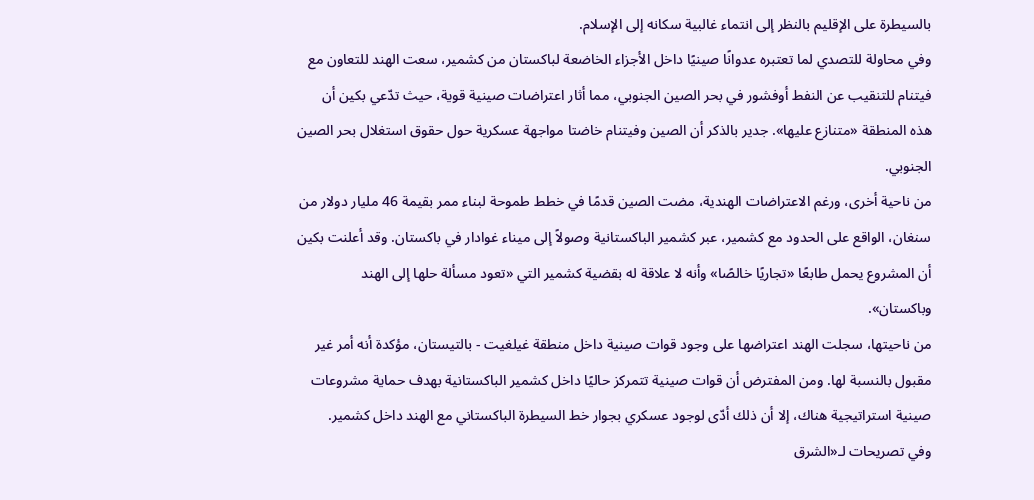بالسيطرة على الإقليم بالنظر إلى انتماء غالبية سكانه إلى الإسلام.
وفي محاولة للتصدي لما تعتبره عدوانًا صينيًا داخل الأجزاء الخاضعة لباكستان من كشمير، سعت الهند للتعاون مع فيتنام للتنقيب عن النفط أوفشور في بحر الصين الجنوبي، مما أثار اعتراضات صينية قوية، حيث تدّعي بكين أن هذه المنطقة «متنازع عليها». جدير بالذكر أن الصين وفيتنام خاضتا مواجهة عسكرية حول حقوق استغلال بحر الصين الجنوبي.
من ناحية أخرى، ورغم الاعتراضات الهندية، مضت الصين قدمًا في خطط طموحة لبناء ممر بقيمة 46 مليار دولار من سنغان، الواقع على الحدود مع كشمير، عبر كشمير الباكستانية وصولاً إلى ميناء غوادار في باكستان. وقد أعلنت بكين أن المشروع يحمل طابعًا «تجاريًا خالصًا» وأنه لا علاقة له بقضية كشمير التي «تعود مسألة حلها إلى الهند وباكستان».
من ناحيتها، سجلت الهند اعتراضها على وجود قوات صينية داخل منطقة غيلغيت - بالتيستان، مؤكدة أنه أمر غير مقبول بالنسبة لها. ومن المفترض أن قوات صينية تتمركز حاليًا داخل كشمير الباكستانية بهدف حماية مشروعات صينية استراتيجية هناك، إلا أن ذلك أدّى لوجود عسكري بجوار خط السيطرة الباكستاني مع الهند داخل كشمير.
وفي تصريحات لـ«الشرق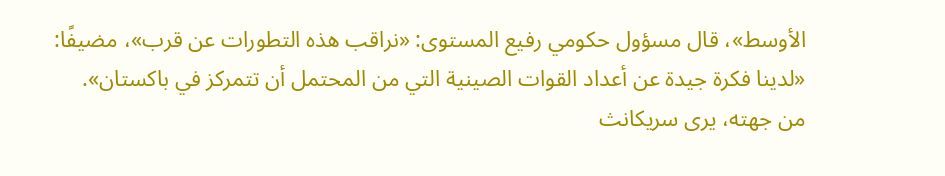الأوسط»، قال مسؤول حكومي رفيع المستوى: «نراقب هذه التطورات عن قرب»، مضيفًا: «لدينا فكرة جيدة عن أعداد القوات الصينية التي من المحتمل أن تتمركز في باكستان».
من جهته، يرى سريكانث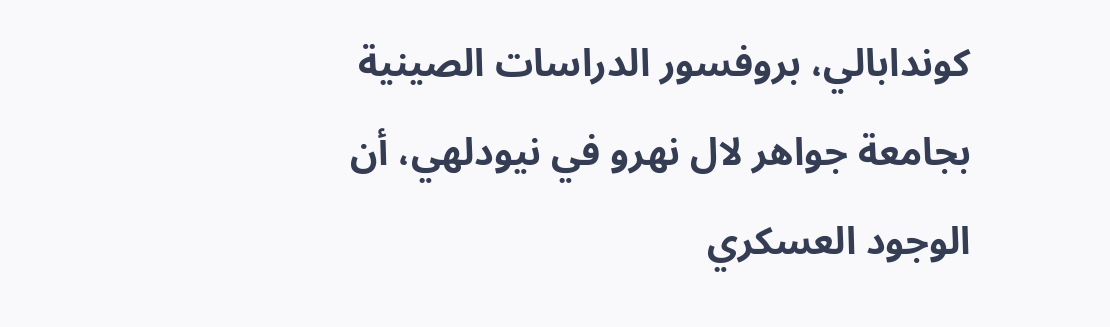كوندابالي، بروفسور الدراسات الصينية بجامعة جواهر لال نهرو في نيودلهي، أن الوجود العسكري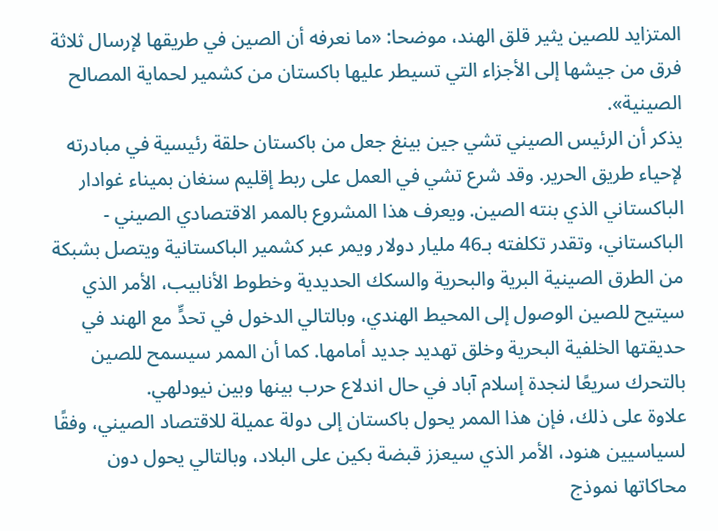المتزايد للصين يثير قلق الهند، موضحا: «ما نعرفه أن الصين في طريقها لإرسال ثلاثة فرق من جيشها إلى الأجزاء التي تسيطر عليها باكستان من كشمير لحماية المصالح الصينية».
يذكر أن الرئيس الصيني تشي جين بينغ جعل من باكستان حلقة رئيسية في مبادرته لإحياء طريق الحرير. وقد شرع تشي في العمل على ربط إقليم سنغان بميناء غوادار الباكستاني الذي بنته الصين. ويعرف هذا المشروع بالممر الاقتصادي الصيني - الباكستاني، وتقدر تكلفته بـ46 مليار دولار ويمر عبر كشمير الباكستانية ويتصل بشبكة من الطرق الصينية البرية والبحرية والسكك الحديدية وخطوط الأنابيب، الأمر الذي سيتيح للصين الوصول إلى المحيط الهندي، وبالتالي الدخول في تحدٍّ مع الهند في حديقتها الخلفية البحرية وخلق تهديد جديد أمامها. كما أن الممر سيسمح للصين بالتحرك سريعًا لنجدة إسلام آباد في حال اندلاع حرب بينها وبين نيودلهي.
علاوة على ذلك، فإن هذا الممر يحول باكستان إلى دولة عميلة للاقتصاد الصيني، وفقًا لسياسيين هنود، الأمر الذي سيعزز قبضة بكين على البلاد، وبالتالي يحول دون محاكاتها نموذج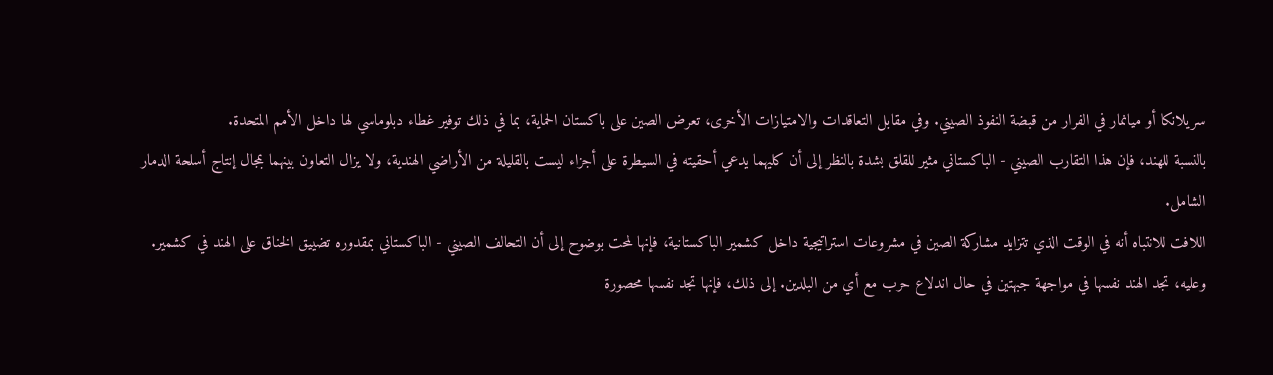سريلانكا أو ميانمار في الفرار من قبضة النفوذ الصيني. وفي مقابل التعاقدات والامتيازات الأخرى، تعرض الصين على باكستان الحماية، بما في ذلك توفير غطاء دبلوماسي لها داخل الأمم المتحدة.
بالنسبة للهند، فإن هذا التقارب الصيني - الباكستاني مثير للقلق بشدة بالنظر إلى أن كليهما يدعي أحقيته في السيطرة على أجزاء ليست بالقليلة من الأراضي الهندية، ولا يزال التعاون بينهما بمجال إنتاج أسلحة الدمار الشامل.
اللافت للانتباه أنه في الوقت الذي تتزايد مشاركة الصين في مشروعات استراتيجية داخل كشمير الباكستانية، فإنها لمحت بوضوح إلى أن التحالف الصيني - الباكستاني بمقدوره تضييق الخناق على الهند في كشمير. وعليه، تجد الهند نفسها في مواجهة جبهتين في حال اندلاع حرب مع أي من البلدين. إلى ذلك، فإنها تجد نفسها محصورة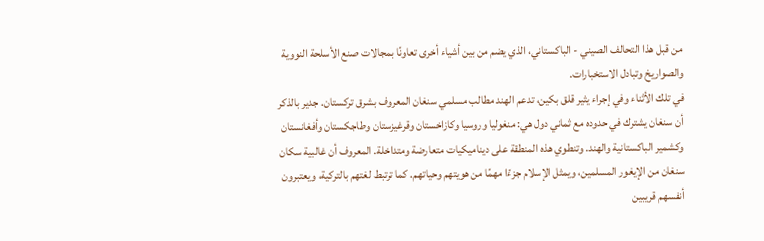من قبل هذا التحالف الصيني - الباكستاني، الذي يضم من بين أشياء أخرى تعاونًا بمجالات صنع الأسلحة النووية والصواريخ وتبادل الاستخبارات.
في تلك الأثناء وفي إجراء يثير قلق بكين، تدعم الهند مطالب مسلمي سنغان المعروف بشرق تركستان. جدير بالذكر أن سنغان يشترك في حدوده مع ثماني دول هي: منغوليا وروسيا وكازاخستان وقرغيزستان وطاجكستان وأفغانستان وكشمير الباكستانية والهند. وتنطوي هذه المنطقة على ديناميكيات متعارضة ومتداخلة. المعروف أن غالبية سكان سنغان من الإيغور المسلمين، ويمثل الإسلام جزءًا مهمًا من هويتهم وحياتهم. كما ترتبط لغتهم بالتركية، ويعتبرون أنفسهم قريبين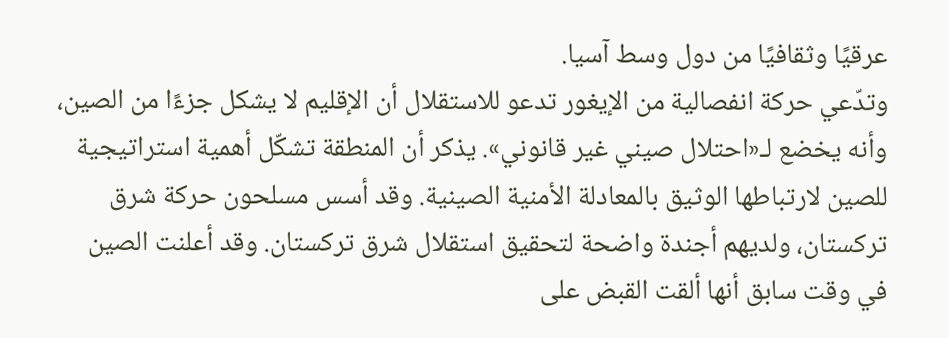عرقيًا وثقافيًا من دول وسط آسيا.
وتدّعي حركة انفصالية من الإيغور تدعو للاستقلال أن الإقليم لا يشكل جزءًا من الصين، وأنه يخضع لـ«احتلال صيني غير قانوني». يذكر أن المنطقة تشكّل أهمية استراتيجية للصين لارتباطها الوثيق بالمعادلة الأمنية الصينية. وقد أسس مسلحون حركة شرق تركستان، ولديهم أجندة واضحة لتحقيق استقلال شرق تركستان. وقد أعلنت الصين في وقت سابق أنها ألقت القبض على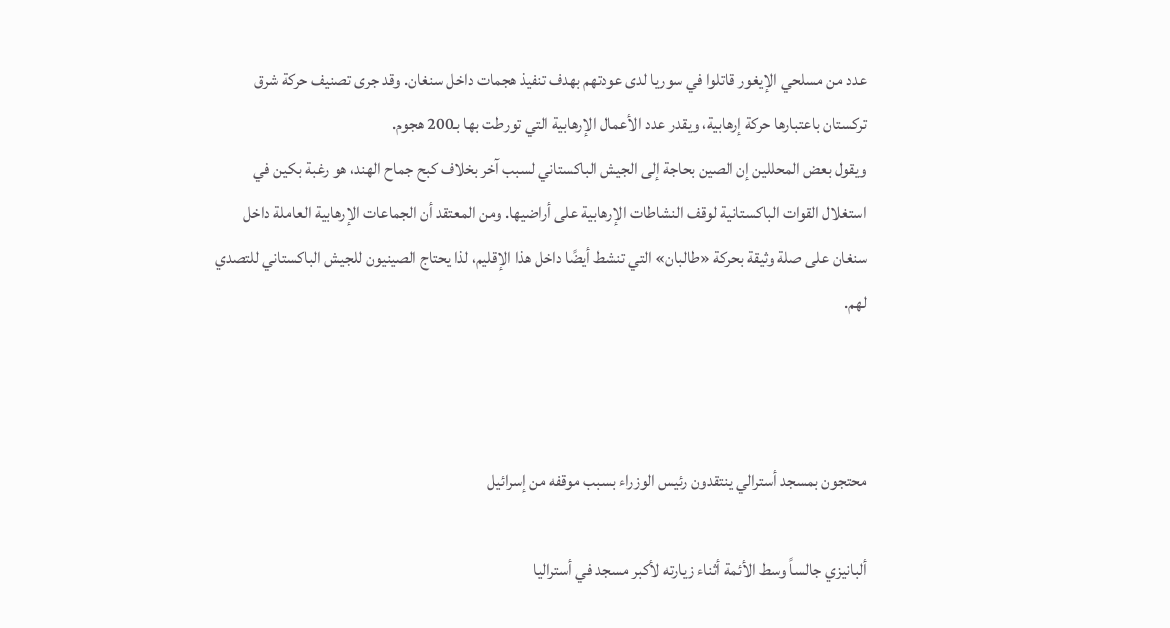عدد من مسلحي الإيغور قاتلوا في سوريا لدى عودتهم بهدف تنفيذ هجمات داخل سنغان. وقد جرى تصنيف حركة شرق تركستان باعتبارها حركة إرهابية، ويقدر عدد الأعمال الإرهابية التي تورطت بها بـ200 هجوم.
ويقول بعض المحللين إن الصين بحاجة إلى الجيش الباكستاني لسبب آخر بخلاف كبح جماح الهند، هو رغبة بكين في استغلال القوات الباكستانية لوقف النشاطات الإرهابية على أراضيها. ومن المعتقد أن الجماعات الإرهابية العاملة داخل سنغان على صلة وثيقة بحركة «طالبان» التي تنشط أيضًا داخل هذا الإقليم، لذا يحتاج الصينيون للجيش الباكستاني للتصدي لهم.



محتجون بمسجد أسترالي ينتقدون رئيس الوزراء بسبب موقفه من إسرائيل

ألبانيزي جالساً وسط الأئمة أثناء زيارته لأكبر مسجد في أستراليا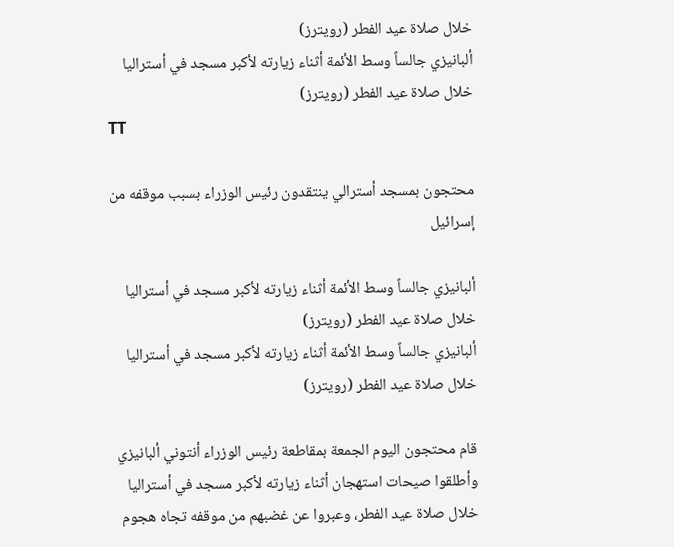خلال صلاة عيد الفطر (رويترز)
ألبانيزي جالساً وسط الأئمة أثناء زيارته لأكبر مسجد في أستراليا خلال صلاة عيد الفطر (رويترز)
TT

محتجون بمسجد أسترالي ينتقدون رئيس الوزراء بسبب موقفه من إسرائيل

ألبانيزي جالساً وسط الأئمة أثناء زيارته لأكبر مسجد في أستراليا خلال صلاة عيد الفطر (رويترز)
ألبانيزي جالساً وسط الأئمة أثناء زيارته لأكبر مسجد في أستراليا خلال صلاة عيد الفطر (رويترز)

قام محتجون اليوم الجمعة بمقاطعة رئيس الوزراء أنتوني ألبانيزي وأطلقوا صيحات استهجان أثناء زيارته لأكبر مسجد في أستراليا خلال صلاة عيد الفطر، وعبروا عن غضبهم من موقفه تجاه هجوم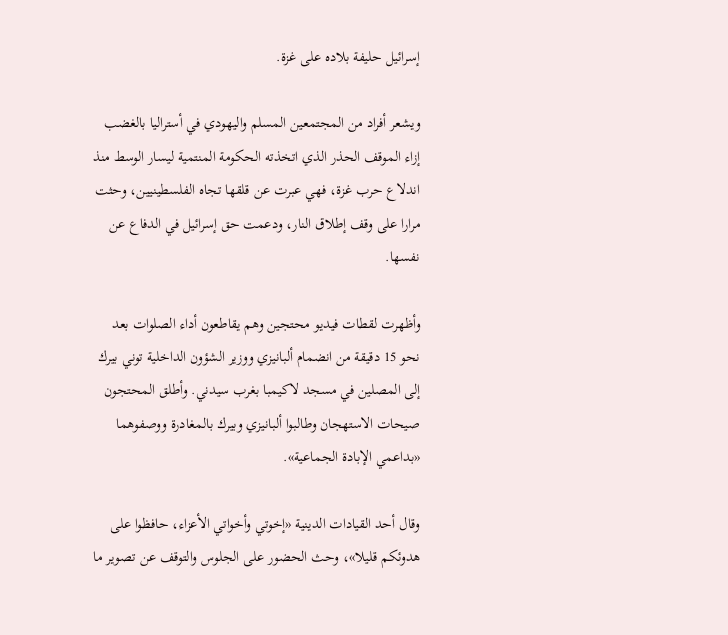إسرائيل حليفة بلاده على غزة.

ويشعر أفراد من المجتمعين المسلم واليهودي في أستراليا بالغضب إزاء الموقف الحذر الذي اتخذته الحكومة المنتمية ليسار الوسط منذ اندلاع حرب غزة، فهي عبرت عن قلقها تجاه الفلسطينيين، وحثت مرارا على وقف إطلاق النار، ودعمت حق إسرائيل في الدفاع عن نفسها.

وأظهرت لقطات فيديو محتجين وهم يقاطعون أداء الصلوات بعد نحو 15 دقيقة من انضمام ألبانيزي ووزير الشؤون الداخلية توني بيرك إلى المصلين في مسجد لاكيمبا بغرب سيدني. وأطلق المحتجون صيحات الاستهجان وطالبوا ألبانيزي وبيرك بالمغادرة ووصفوهما «بداعمي الإبادة الجماعية».

وقال أحد القيادات الدينية «إخوتي وأخواتي الأعزاء، حافظوا على هدوئكم قليلا»، وحث الحضور على الجلوس والتوقف عن تصوير ما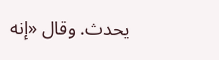يحدث. وقال «إنه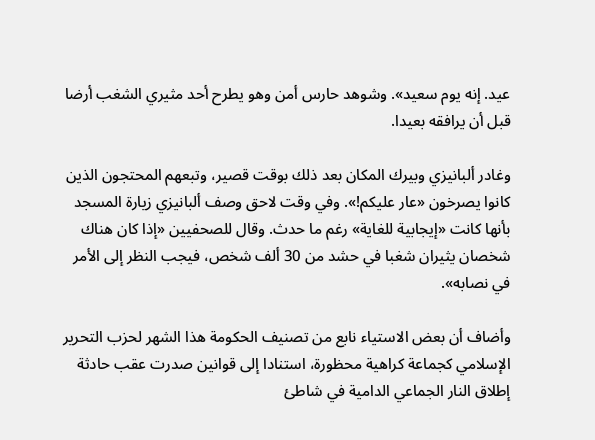عيد. إنه يوم سعيد». وشوهد حارس أمن وهو يطرح أحد مثيري الشغب أرضا قبل أن يرافقه بعيدا.

وغادر ألبانيزي وبيرك المكان بعد ذلك بوقت قصير، وتبعهم المحتجون الذين كانوا يصرخون «عار عليكم!». وفي وقت لاحق وصف ألبانيزي زيارة المسجد بأنها كانت «إيجابية للغاية» رغم ما حدث. وقال للصحفيين «إذا كان هناك شخصان يثيران شغبا في حشد من 30 ألف شخص، فيجب النظر إلى الأمر في نصابه».

وأضاف أن بعض الاستياء نابع من تصنيف الحكومة هذا الشهر لحزب التحرير الإسلامي كجماعة كراهية محظورة، استنادا إلى قوانين صدرت عقب حادثة إطلاق النار الجماعي الدامية في شاطئ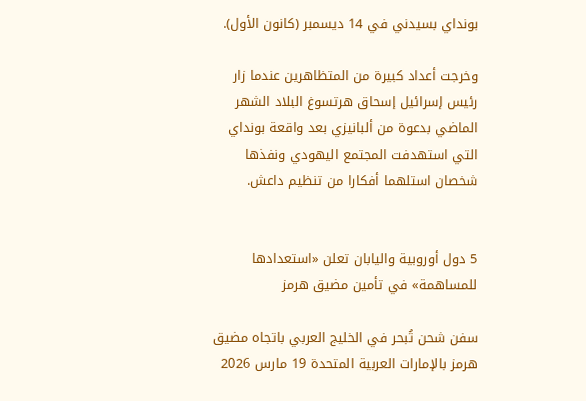بونداي بسيدني في 14 ديسمبر (كانون الأول).

وخرجت أعداد كبيرة من المتظاهرين عندما زار رئيس إسرائيل إسحاق هرتسوغ البلاد الشهر الماضي بدعوة من ألبانيزي بعد واقعة بونداي التي استهدفت المجتمع اليهودي ونفذها شخصان استلهما أفكارا من تنظيم داعش.


5 دول أوروبية واليابان تعلن «استعدادها للمساهمة» في تأمين مضيق هرمز

سفن شحن تُبحر في الخليج العربي باتجاه مضيق هرمز بالإمارات العربية المتحدة 19 مارس 2026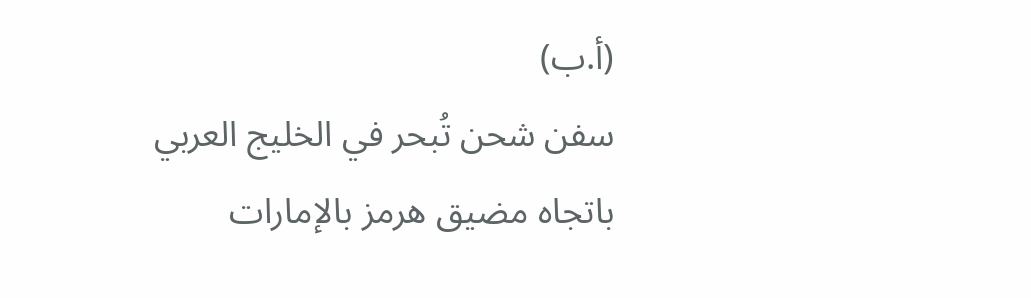(أ.ب)
سفن شحن تُبحر في الخليج العربي باتجاه مضيق هرمز بالإمارات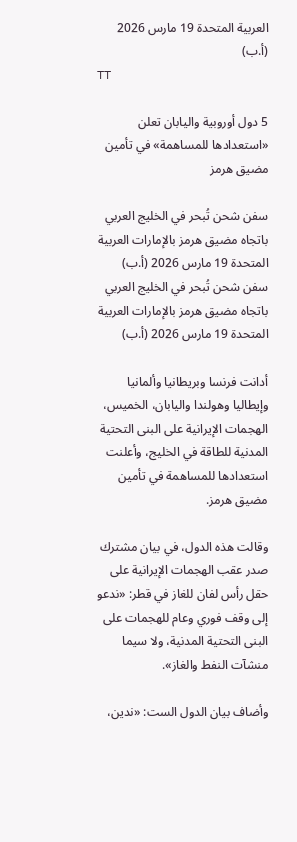العربية المتحدة 19 مارس 2026 (أ.ب)
TT

5 دول أوروبية واليابان تعلن «استعدادها للمساهمة» في تأمين مضيق هرمز

سفن شحن تُبحر في الخليج العربي باتجاه مضيق هرمز بالإمارات العربية المتحدة 19 مارس 2026 (أ.ب)
سفن شحن تُبحر في الخليج العربي باتجاه مضيق هرمز بالإمارات العربية المتحدة 19 مارس 2026 (أ.ب)

أدانت فرنسا وبريطانيا وألمانيا وإيطاليا وهولندا واليابان، الخميس، الهجمات الإيرانية على البنى التحتية المدنية للطاقة في الخليج، وأعلنت استعدادها للمساهمة في تأمين مضيق هرمز.

وقالت هذه الدول، في بيان مشترك صدر عقب الهجمات الإيرانية على حقل رأس لفان للغاز في قطر: «ندعو إلى وقف فوري وعام للهجمات على البنى التحتية المدنية، ولا سيما منشآت النفط والغاز».

وأضاف بيان الدول الست: «ندين،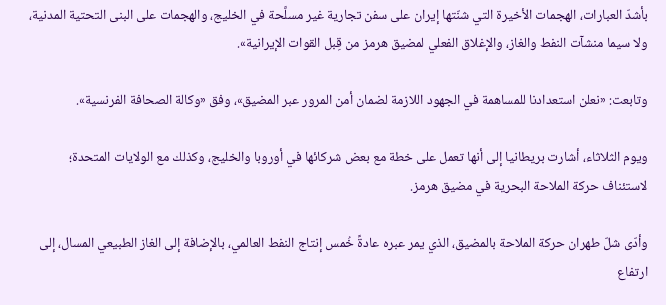بأشدّ العبارات، الهجمات الأخيرة التي شنّتها إيران على سفن تجارية غير مسلَّحة في الخليج، والهجمات على البنى التحتية المدنية، ولا سيما منشآت النفط والغاز، والإغلاق الفعلي لمضيق هرمز من قِبل القوات الإيرانية».

وتابعت: «نعلن استعدادنا للمساهمة في الجهود اللازمة لضمان أمن المرور عبر المضيق»، وفق «وكالة الصحافة الفرنسية».

ويوم الثلاثاء، أشارت بريطانيا إلى أنها تعمل على خطة مع بعض شركائها في أوروبا والخليج، وكذلك مع الولايات المتحدة؛ لاستئناف حركة الملاحة البحرية في مضيق هرمز.

وأدّى شلّ طهران حركة الملاحة بالمضيق، الذي يمر عبره عادةً خُمس إنتاج النفط العالمي، بالإضافة إلى الغاز الطبيعي المسال، إلى ارتفاع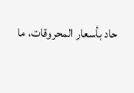حاد بأسعار المحروقات، ما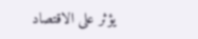يؤثر على الاقتصاد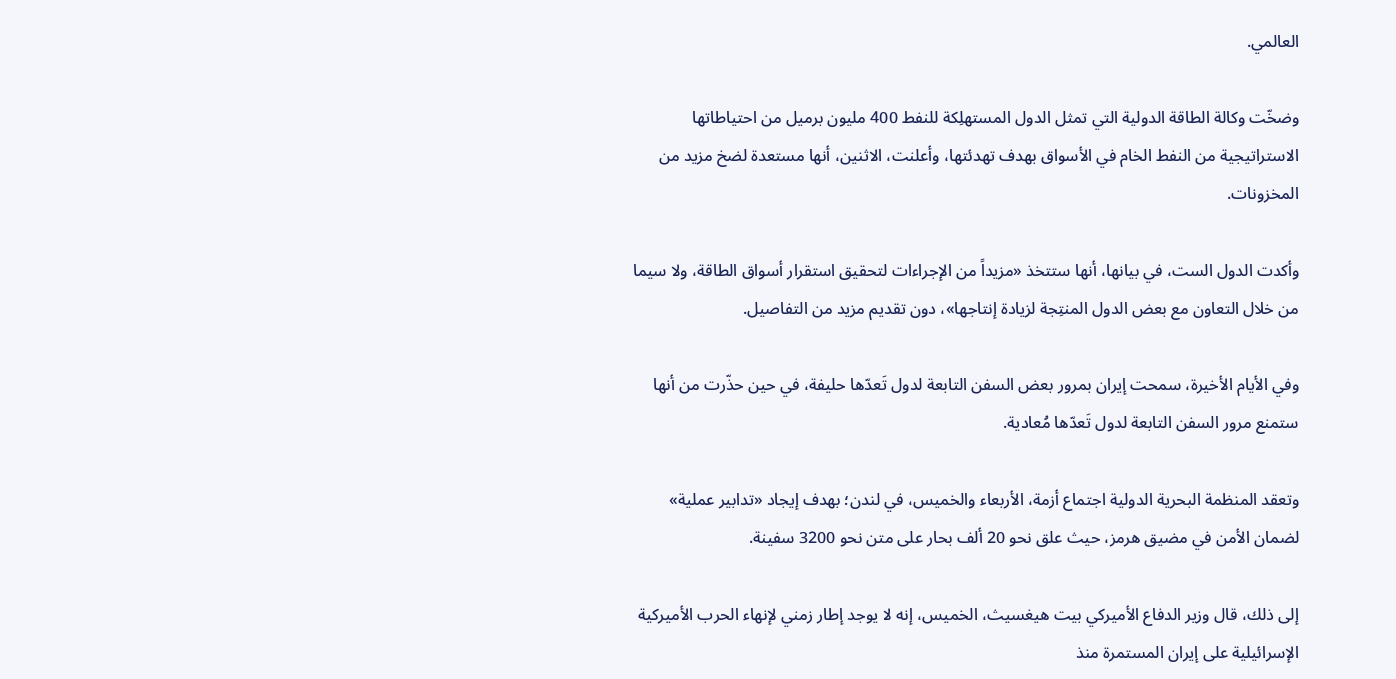العالمي.

وضخّت وكالة الطاقة الدولية التي تمثل الدول المستهلِكة للنفط 400 مليون برميل من احتياطاتها الاستراتيجية من النفط الخام في الأسواق بهدف تهدئتها، وأعلنت، الاثنين، أنها مستعدة لضخ مزيد من المخزونات.

وأكدت الدول الست، في بيانها، أنها ستتخذ «مزيداً من الإجراءات لتحقيق استقرار أسواق الطاقة، ولا سيما من خلال التعاون مع بعض الدول المنتِجة لزيادة إنتاجها»، دون تقديم مزيد من التفاصيل.

وفي الأيام الأخيرة، سمحت إيران بمرور بعض السفن التابعة لدول تَعدّها حليفة، في حين حذّرت من أنها ستمنع مرور السفن التابعة لدول تَعدّها مُعادية.

وتعقد المنظمة البحرية الدولية اجتماع أزمة، الأربعاء والخميس، في لندن؛ بهدف إيجاد «تدابير عملية» لضمان الأمن في مضيق هرمز، حيث علق نحو 20 ألف بحار على متن نحو 3200 سفينة.

إلى ذلك، قال وزير الدفاع الأميركي بيت هيغسيث، الخميس، إنه لا يوجد إطار زمني لإنهاء الحرب الأميركية الإسرائيلية على إيران المستمرة منذ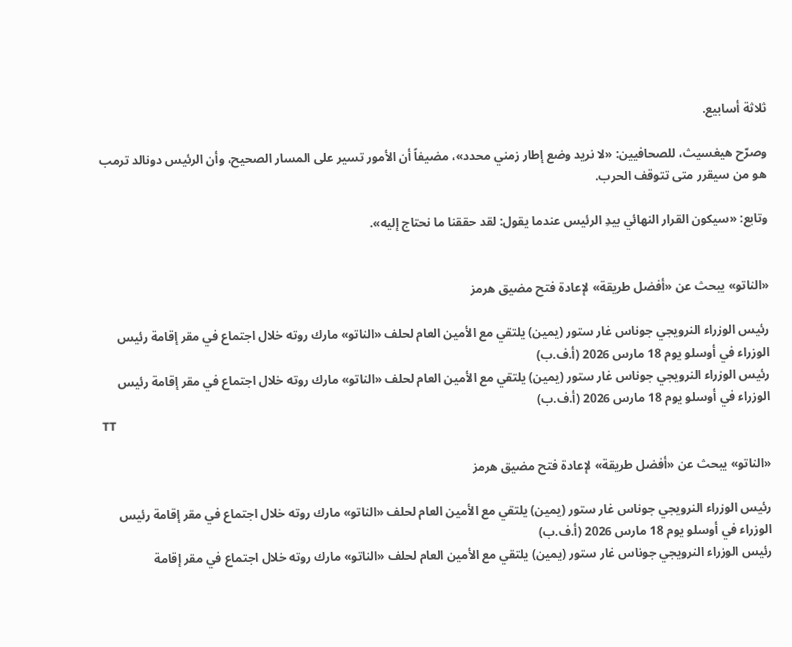ثلاثة أسابيع.

وصرّح هيغسيث، للصحافيين: «لا نريد وضع إطار زمني محدد»، مضيفاً أن الأمور تسير على المسار الصحيح، وأن الرئيس دونالد ترمب هو من سيقرر متى تتوقف الحرب.

وتابع: «سيكون القرار النهائي بيدِ الرئيس عندما يقول: لقد حققنا ما نحتاج إليه».


«الناتو» يبحث عن «أفضل طريقة» لإعادة فتح مضيق هرمز

رئيس الوزراء النرويجي جوناس غار ستور (يمين) يلتقي مع الأمين العام لحلف «الناتو» مارك روته خلال اجتماع في مقر إقامة رئيس الوزراء في أوسلو يوم 18 مارس 2026 (أ.ف.ب)
رئيس الوزراء النرويجي جوناس غار ستور (يمين) يلتقي مع الأمين العام لحلف «الناتو» مارك روته خلال اجتماع في مقر إقامة رئيس الوزراء في أوسلو يوم 18 مارس 2026 (أ.ف.ب)
TT

«الناتو» يبحث عن «أفضل طريقة» لإعادة فتح مضيق هرمز

رئيس الوزراء النرويجي جوناس غار ستور (يمين) يلتقي مع الأمين العام لحلف «الناتو» مارك روته خلال اجتماع في مقر إقامة رئيس الوزراء في أوسلو يوم 18 مارس 2026 (أ.ف.ب)
رئيس الوزراء النرويجي جوناس غار ستور (يمين) يلتقي مع الأمين العام لحلف «الناتو» مارك روته خلال اجتماع في مقر إقامة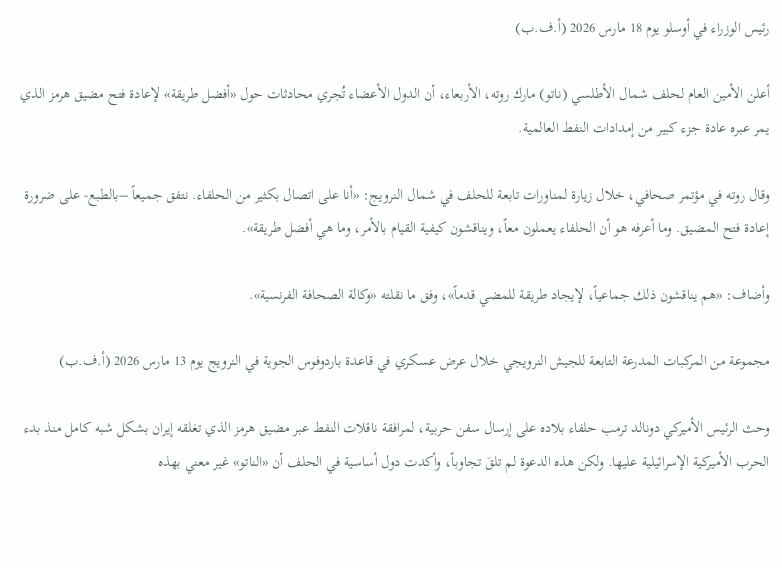رئيس الوزراء في أوسلو يوم 18 مارس 2026 (أ.ف.ب)

أعلن الأمين العام لحلف شمال الأطلسي (ناتو) مارك روته، الأربعاء، أن الدول الأعضاء تُجري محادثات حول «أفضل طريقة» لإعادة فتح مضيق هرمز الذي يمر عبره عادة جزء كبير من إمدادات النفط العالمية.

وقال روته في مؤتمر صحافي، خلال زيارة لمناورات تابعة للحلف في شمال النرويج: «أنا على اتصال بكثير من الحلفاء. نتفق جميعاً –بالطبع- على ضرورة إعادة فتح المضيق. وما أعرفه هو أن الحلفاء يعملون معاً، ويناقشون كيفية القيام بالأمر، وما هي أفضل طريقة».

وأضاف: «هم يناقشون ذلك جماعياً، لإيجاد طريقة للمضي قدماً»، وفق ما نقلته «وكالة الصحافة الفرنسية».

مجموعة من المركبات المدرعة التابعة للجيش النرويجي خلال عرض عسكري في قاعدة باردوفوس الجوية في النرويج يوم 13 مارس 2026 (أ.ف.ب)

وحث الرئيس الأميركي دونالد ترمب حلفاء بلاده على إرسال سفن حربية، لمرافقة ناقلات النفط عبر مضيق هرمز الذي تغلقه إيران بشكل شبه كامل منذ بدء الحرب الأميركية الإسرائيلية عليها. ولكن هذه الدعوة لم تلقَ تجاوباً، وأكدت دول أساسية في الحلف أن «الناتو» غير معني بهذه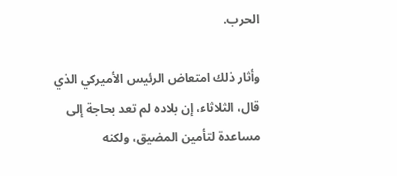الحرب.

وأثار ذلك امتعاض الرئيس الأميركي الذي قال، الثلاثاء، إن بلاده لم تعد بحاجة إلى مساعدة لتأمين المضيق، ولكنه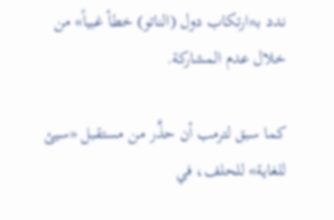ندد بـ«ارتكاب دول (الناتو) خطأ غبياً» من خلال عدم المشاركة.

كما سبق لترمب أن حذَّر من مستقبل «سيئ للغاية» للحلف، في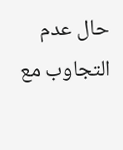حال عدم التجاوب مع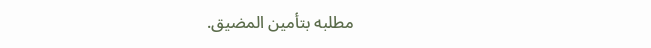مطلبه بتأمين المضيق.